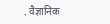. वैज्ञानिक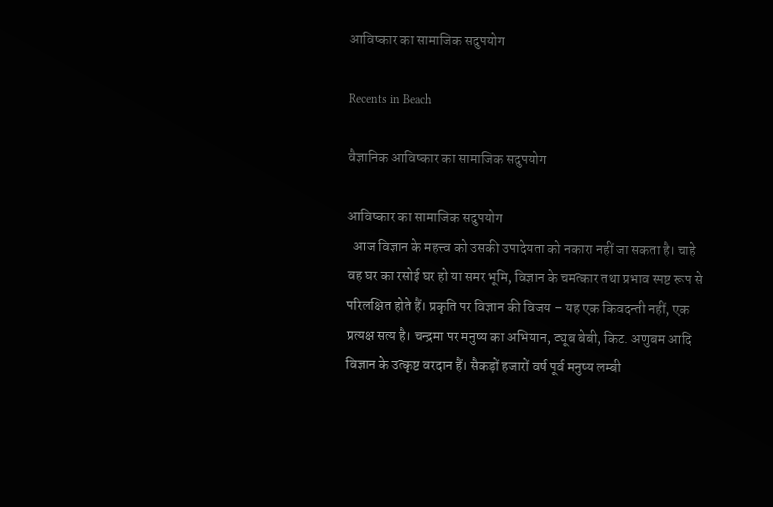आविष्कार का सामाजिक सदुपयोग

Recents in Beach

वैज्ञानिक आविष्कार का सामाजिक सदुपयोग

आविष्कार का सामाजिक सदुपयोग
  आज विज्ञान के महत्त्व को उसकी उपादेयता को नकारा नहीं जा सकता है। चाहे वह घर का रसोई घर हो या समर भूमि, विज्ञान के चमत्कार तथा प्रभाव स्पष्ट रूप से परिलक्षित होते हैं। प्रकृति पर विज्ञान की विजय – यह एक किवदन्ती नहीं, एक प्रत्यक्ष सत्य है। चन्द्रमा पर मनुष्य का अभियान, ट्यूब बेबी, किट. अणुबम आदि विज्ञान के उत्कृष्ट वरदान हैं। सैकड़ों हजारों वर्ष पूर्व मनुष्य लम्बी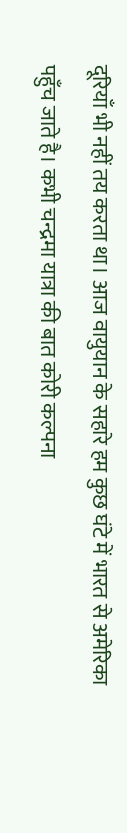दूरियाँ भी नहीं तय करता था। आज वायुयान के सहारे हम कुछ घंटे में भारत से अमेरिका पहुँच जाते है। कभी चन्द्रमा यात्रा की बात कोरी कल्पना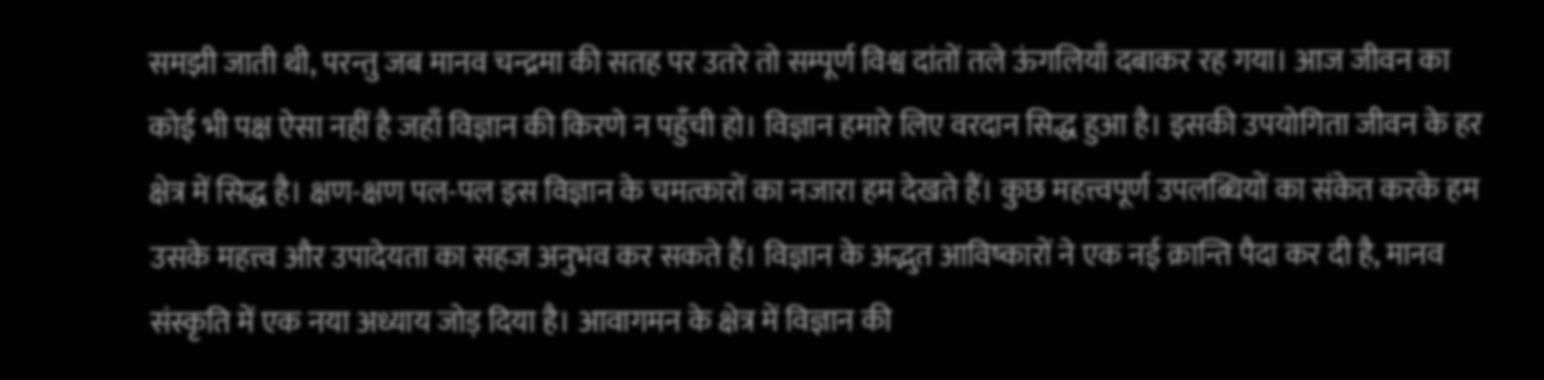समझी जाती थी, परन्तु जब मानव चन्द्रमा की सतह पर उतरे तो सम्पूर्ण विश्व दांतों तले ऊंगलियाँ दबाकर रह गया। आज जीवन का कोई भी पक्ष ऐसा नहीं है जहाँ विज्ञान की किरणे न पहुँची हो। विज्ञान हमारे लिए वरदान सिद्ध हुआ है। इसकी उपयोगिता जीवन के हर क्षेत्र में सिद्ध है। क्षण-क्षण पल-पल इस विज्ञान के चमत्कारों का नजारा हम देखते हैं। कुछ महत्त्वपूर्ण उपलब्धियों का संकेत करके हम उसके महत्त्व और उपादेयता का सहज अनुभव कर सकते हैं। विज्ञान के अद्भुत आविष्कारों ने एक नई क्रान्ति पैदा कर दी है, मानव संस्कृति में एक नया अध्याय जोड़ दिया है। आवागमन के क्षेत्र में विज्ञान की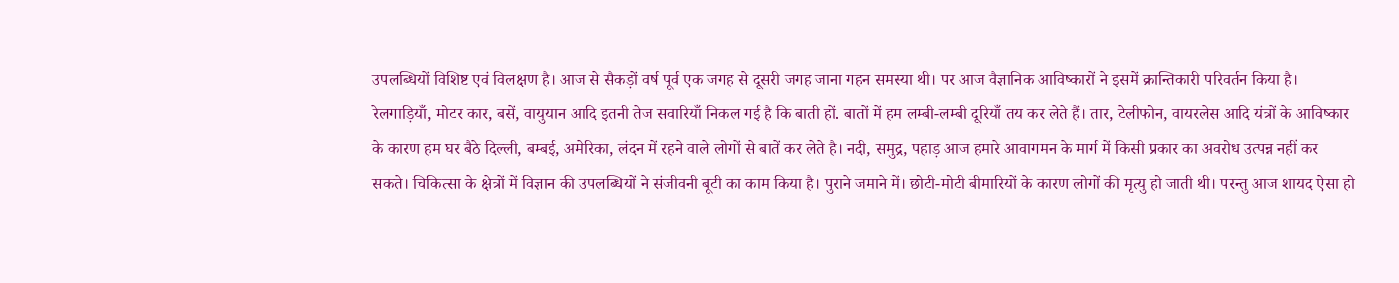उपलब्धियों विशिष्ट एवं विलक्षण है। आज से सैकड़ों वर्ष पूर्व एक जगह से दूसरी जगह जाना गहन समस्या थी। पर आज वैज्ञानिक आविष्कारों ने इसमें क्रान्तिकारी परिवर्तन किया है। रेलगाड़ियाँ, मोटर कार, बसें, वायुयान आदि इतनी तेज सवारियाँ निकल गई है कि बाती हों. बातों में हम लम्बी-लम्बी दूरियाँ तय कर लेते हैं। तार, टेलीफोन, वायरलेस आदि यंत्रों के आविष्कार के कारण हम घर बैठे दिल्ली, बम्बई, अमेरिका, लंदन में रहने वाले लोगों से बातें कर लेते है। नदी, समुद्र, पहाड़ आज हमारे आवागमन के मार्ग में किसी प्रकार का अवरोध उत्पन्न नहीं कर सकते। चिकित्सा के क्षेत्रों में विज्ञान की उपलब्धियों ने संजीवनी बूटी का काम किया है। पुराने जमाने में। छोटी-मोटी बीमारियों के कारण लोगों की मृत्यु हो जाती थी। परन्तु आज शायद ऐसा हो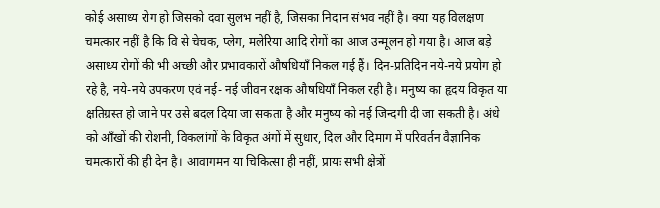कोई असाध्य रोग हो जिसको दवा सुलभ नहीं है, जिसका निदान संभव नहीं है। क्या यह विलक्षण चमत्कार नहीं है कि वि से चेचक, प्लेग, मलेरिया आदि रोगों का आज उन्मूलन हो गया है। आज बड़े असाध्य रोगों की भी अच्छी और प्रभावकारों औषधियाँ निकल गई हैं। दिन-प्रतिदिन नये-नये प्रयोग हो रहे है, नये-नये उपकरण एवं नई- नई जीवन रक्षक औषधियाँ निकल रही है। मनुष्य का हृदय विकृत या क्षतिग्रस्त हो जाने पर उसे बदल दिया जा सकता है और मनुष्य को नई जिन्दगी दी जा सकती है। अंधे को आँखों की रोशनी, विकलांगों के विकृत अंगों में सुधार, दिल और दिमाग में परिवर्तन वैज्ञानिक चमत्कारों की ही देन है। आवागमन या चिकित्सा ही नहीं, प्रायः सभी क्षेत्रों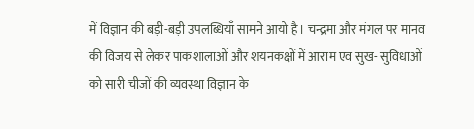में विज्ञान की बड़ी-बड़ी उपलब्धियाँ सामने आयो है। चन्द्रमा और मंगल पर मानव की विजय से लेकर पाकशालाओं और शयनकक्षों में आराम एव सुख- सुविधाओं को सारी चीजों की व्यवस्था विज्ञान के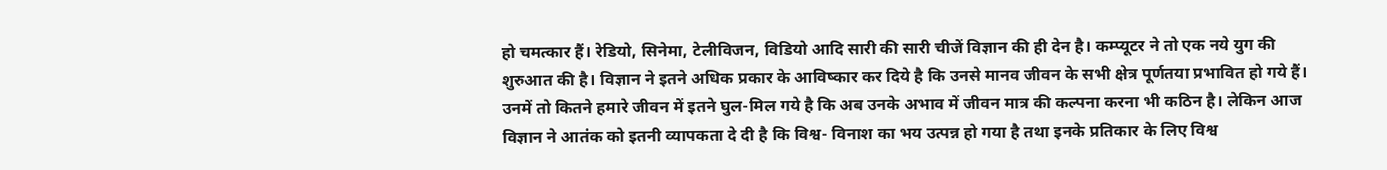हो चमत्कार हैं। रेडियो, सिनेमा, टेलीविजन, विडियो आदि सारी की सारी चीजें विज्ञान की ही देन है। कम्प्यूटर ने तो एक नये युग की शुरुआत की है। विज्ञान ने इतने अधिक प्रकार के आविष्कार कर दिये है कि उनसे मानव जीवन के सभी क्षेत्र पूर्णतया प्रभावित हो गये हैं। उनमें तो कितने हमारे जीवन में इतने घुल-मिल गये है कि अब उनके अभाव में जीवन मात्र की कल्पना करना भी कठिन है। लेकिन आज विज्ञान ने आतंक को इतनी व्यापकता दे दी है कि विश्व- विनाश का भय उत्पन्न हो गया है तथा इनके प्रतिकार के लिए विश्व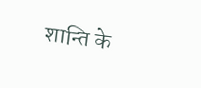शान्ति के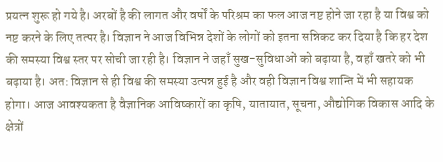प्रयत्न शुरू हो गये है। अरबों है की लागत और वर्षों के परिश्रम का फल आज नष्ट होने जा रहा है या विश्व को नष्ट करने के लिए तत्पर है। विज्ञान ने आज विभिन्न देशों के लोगों को इतना सन्निकट कर दिया है कि हर देश की समस्या विश्व स्तर पर सोची जा रही है। विज्ञान ने जहाँ सुख-सुविधाओं को बढ़ाया है, वहाँ खतरे को भी बढ़ाया है। अत: विज्ञान से ही विश्व की समस्या उत्पन्न हुई है और वही विज्ञान विश्व शान्ति में भी सहायक होगा। आज आवश्यकता है वैज्ञानिक आविष्कारों का कृषि, यातायात, सूचना, औद्योगिक विकास आदि के क्षेत्रों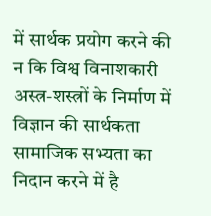में सार्थक प्रयोग करने की न कि विश्व विनाशकारी अस्त्र-शस्त्रों के निर्माण में विज्ञान की सार्थकता सामाजिक सभ्यता का निदान करने में है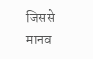जिससे मानव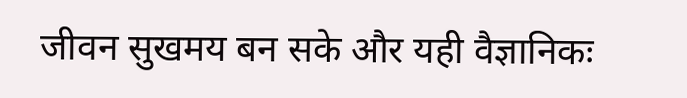जीवन सुखमय बन सके और यही वैज्ञानिकः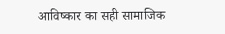आविष्कार का सही सामाजिक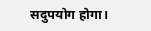सदुपयोग होगा।